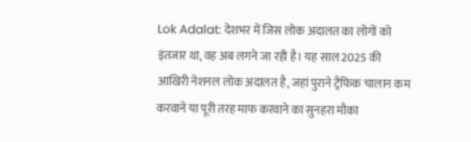Lok Adalat: देशभर में जिस लोक अदालत का लोगों को इंतजार था, वह अब लगने जा रही है। यह साल 2025 की आखिरी नेशनल लोक अदालत है, जहां पुराने ट्रैफिक चालान कम करवाने या पूरी तरह माफ करवाने का सुनहरा मौका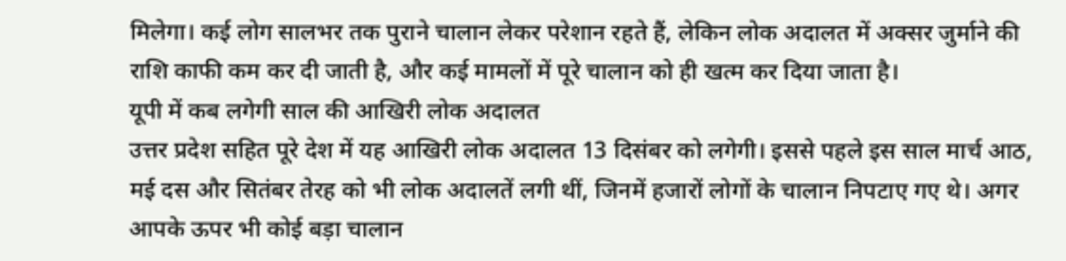मिलेगा। कई लोग सालभर तक पुराने चालान लेकर परेशान रहते हैं, लेकिन लोक अदालत में अक्सर जुर्माने की राशि काफी कम कर दी जाती है, और कई मामलों में पूरे चालान को ही खत्म कर दिया जाता है।
यूपी में कब लगेगी साल की आखिरी लोक अदालत
उत्तर प्रदेश सहित पूरे देश में यह आखिरी लोक अदालत 13 दिसंबर को लगेगी। इससे पहले इस साल मार्च आठ, मई दस और सितंबर तेरह को भी लोक अदालतें लगी थीं, जिनमें हजारों लोगों के चालान निपटाए गए थे। अगर आपके ऊपर भी कोई बड़ा चालान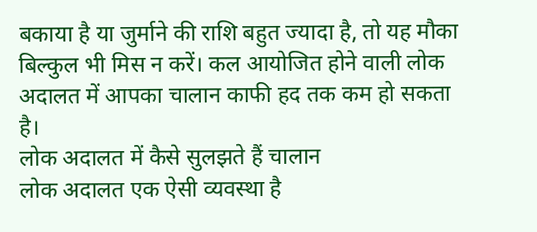बकाया है या जुर्माने की राशि बहुत ज्यादा है, तो यह मौका बिल्कुल भी मिस न करें। कल आयोजित होने वाली लोक अदालत में आपका चालान काफी हद तक कम हो सकता है।
लोक अदालत में कैसे सुलझते हैं चालान
लोक अदालत एक ऐसी व्यवस्था है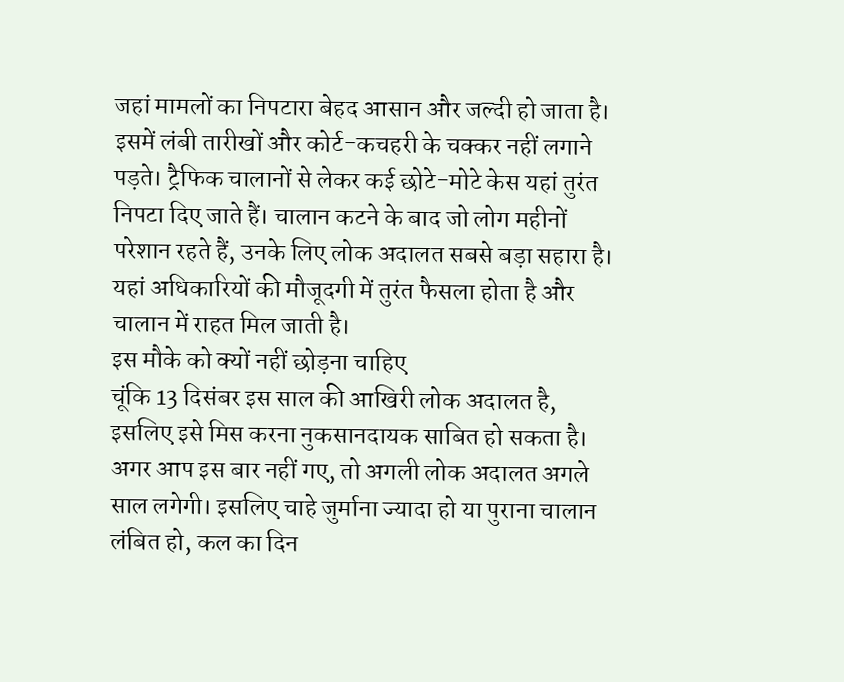जहां मामलों का निपटारा बेहद आसान और जल्दी हो जाता है। इसमें लंबी तारीखों और कोर्ट-कचहरी के चक्कर नहीं लगाने पड़ते। ट्रैफिक चालानों से लेकर कई छोटे-मोटे केस यहां तुरंत निपटा दिए जाते हैं। चालान कटने के बाद जो लोग महीनों परेशान रहते हैं, उनके लिए लोक अदालत सबसे बड़ा सहारा है। यहां अधिकारियों की मौजूदगी में तुरंत फैसला होता है और चालान में राहत मिल जाती है।
इस मौके को क्यों नहीं छोड़ना चाहिए
चूंकि 13 दिसंबर इस साल की आखिरी लोक अदालत है, इसलिए इसे मिस करना नुकसानदायक साबित हो सकता है। अगर आप इस बार नहीं गए, तो अगली लोक अदालत अगले साल लगेगी। इसलिए चाहे जुर्माना ज्यादा हो या पुराना चालान लंबित हो, कल का दिन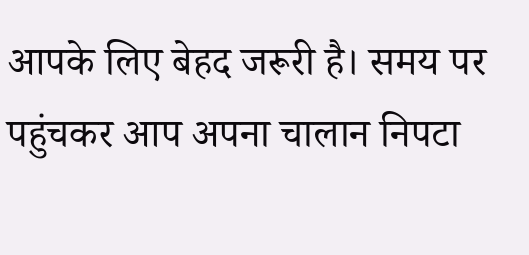आपके लिए बेहद जरूरी है। समय पर पहुंचकर आप अपना चालान निपटा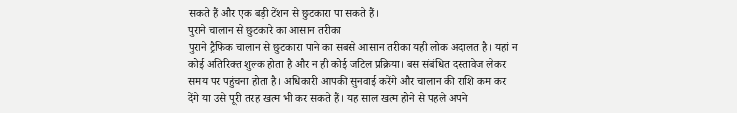सकते हैं और एक बड़ी टेंशन से छुटकारा पा सकते हैं।
पुराने चालान से छुटकारे का आसान तरीका
पुराने ट्रैफिक चालान से छुटकारा पाने का सबसे आसान तरीका यही लोक अदालत है। यहां न कोई अतिरिक्त शुल्क होता है और न ही कोई जटिल प्रक्रिया। बस संबंधित दस्तावेज लेकर समय पर पहुंचना होता है। अधिकारी आपकी सुनवाई करेंगे और चालान की राशि कम कर देंगे या उसे पूरी तरह खत्म भी कर सकते हैं। यह साल खत्म होने से पहले अपने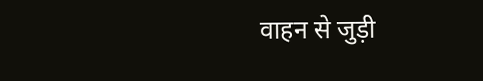वाहन से जुड़ी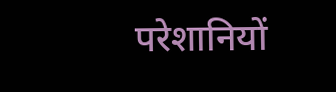परेशानियों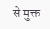से मुक्त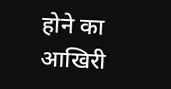होने का आखिरी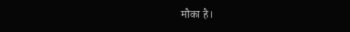मौका है।